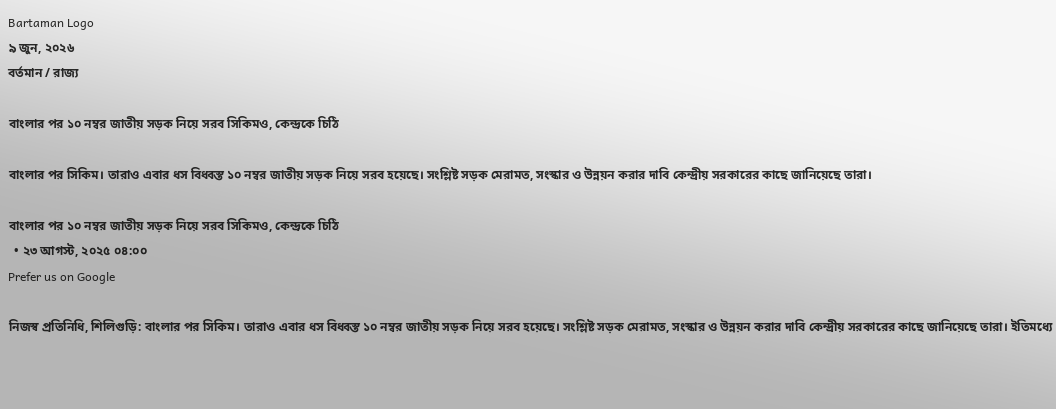Bartaman Logo
৯ জুন, ২০২৬
বর্তমান / রাজ্য

বাংলার পর ১০ নম্বর জাতীয় সড়ক নিয়ে সরব সিকিমও, কেন্দ্রকে চিঠি

বাংলার পর সিকিম। তারাও এবার ধস বিধ্বস্ত ১০ নম্বর জাতীয় সড়ক নিয়ে সরব হয়েছে। সংশ্লিষ্ট সড়ক মেরামত, সংস্কার ও উন্নয়ন করার দাবি কেন্দ্রীয় সরকারের কাছে জানিয়েছে তারা।

বাংলার পর ১০ নম্বর জাতীয় সড়ক নিয়ে সরব সিকিমও, কেন্দ্রকে চিঠি
  • ২৩ আগস্ট, ২০২৫ ০৪:০০
Prefer us on Google

নিজস্ব প্রতিনিধি, শিলিগুড়ি: বাংলার পর সিকিম। তারাও এবার ধস বিধ্বস্ত ১০ নম্বর জাতীয় সড়ক নিয়ে সরব হয়েছে। সংশ্লিষ্ট সড়ক মেরামত, সংস্কার ও উন্নয়ন করার দাবি কেন্দ্রীয় সরকারের কাছে জানিয়েছে তারা। ইতিমধ্যে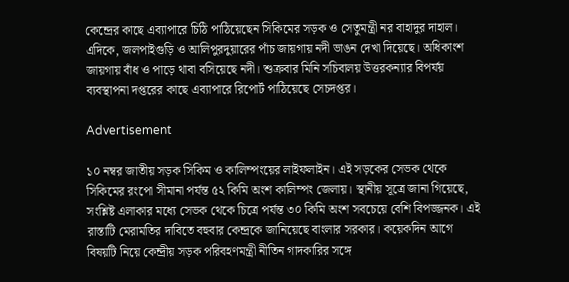কেন্দ্রের কাছে এব্যাপারে চিঠি পাঠিয়েছেন সিকিমের সড়ক ও সেতুমন্ত্রী নর বাহাদুর দাহাল। এদিকে, জলপাইগুড়ি ও আলিপুরদুয়ারের পাঁচ জায়গায় নদী ভাঙন দেখা দিয়েছে। অধিকাংশ জায়গায় বাঁধ ও পাড়ে থাবা বসিয়েছে নদী। শুক্রবার মিনি সচিবালয় উত্তরকন্যার বিপর্যয় ব্যবস্থাপনা দপ্তরের কাছে এব্যাপারে রিপোর্ট পাঠিয়েছে সেচদপ্তর।

Advertisement

১০ নম্বর জাতীয় সড়ক সিকিম ও কালিম্পংয়ের লাইফলাইন। এই সড়কের সেভক থেকে সিকিমের রংপো সীমানা পর্যন্ত ৫২ কিমি অংশ কালিম্পং জেলায়। স্থানীয় সূত্রে জানা গিয়েছে, সংশ্লিষ্ট এলাকার মধ্যে সেভক থেকে চিত্রে পর্যন্ত ৩০ কিমি অংশ সবচেয়ে বেশি বিপজ্জনক। এই রাস্তাটি মেরামতির দাবিতে বহুবার কেন্দ্রকে জানিয়েছে বাংলার সরকার। কয়েকদিন আগে বিষয়টি নিয়ে কেন্দ্রীয় সড়ক পরিবহণমন্ত্রী নীতিন গাদকারির সঙ্গে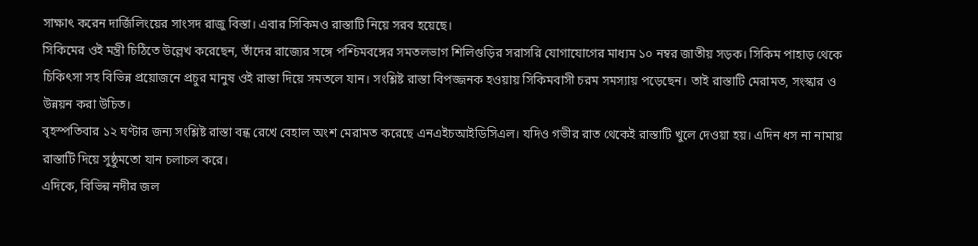সাক্ষাৎ করেন দার্জিলিংয়ের সাংসদ রাজু বিস্তা। এবার সিকিমও রাস্তাটি নিয়ে সরব হয়েছে।
সিকিমের ওই মন্ত্রী চিঠিতে উল্লেখ করেছেন, তাঁদের রাজ্যের সঙ্গে পশ্চিমবঙ্গের সমতলভাগ শিলিগুড়ির সরাসরি যোগাযোগের মাধ্যম ১০ নম্বর জাতীয় সড়ক। সিকিম পাহাড় থেকে চিকিৎসা সহ বিভিন্ন প্রয়োজনে প্রচুর মানুষ ওই রাস্তা দিয়ে সমতলে যান। সংশ্লিষ্ট রাস্তা বিপজ্জনক হওয়ায় সিকিমবাসী চরম সমস্যায় পড়েছেন। তাই রাস্তাটি মেরামত, সংস্কার ও উন্নয়ন করা উচিত।
বৃহস্পতিবার ১২ ঘণ্টার জন্য সংশ্লিষ্ট রাস্তা বন্ধ রেখে বেহাল অংশ মেরামত করেছে এনএইচআইডিসিএল। যদিও গভীর রাত থেকেই রাস্তাটি খুলে দেওয়া হয়। এদিন ধস না নামায় রাস্তাটি দিয়ে সুষ্ঠুমতো যান চলাচল করে।
এদিকে, বিভিন্ন নদীর জল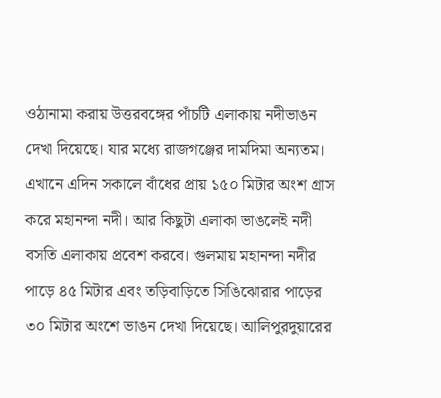ওঠানামা করায় উত্তরবঙ্গের পাঁচটি এলাকায় নদীভাঙন দেখা দিয়েছে। যার মধ্যে রাজগঞ্জের দামদিমা অন্যতম। এখানে এদিন সকালে বাঁধের প্রায় ১৫০ মিটার অংশ গ্রাস করে মহানন্দা নদী। আর কিছুটা এলাকা ভাঙলেই নদী বসতি এলাকায় প্রবেশ করবে। গুলমায় মহানন্দা নদীর পাড়ে ৪৫ মিটার এবং তড়িবাড়িতে সিঙিঝোরার পাড়ের ৩০ মিটার অংশে ভাঙন দেখা দিয়েছে। আলিপুরদুয়ারের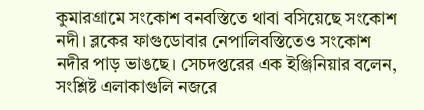কুমারগ্রামে সংকোশ বনবস্তিতে থাবা বসিয়েছে সংকোশ নদী। ব্লকের ফাগুডোবার নেপালিবস্তিতেও সংকোশ নদীর পাড় ভাঙছে। সেচদপ্তরের এক ইঞ্জিনিয়ার বলেন, সংশ্লিষ্ট এলাকাগুলি নজরে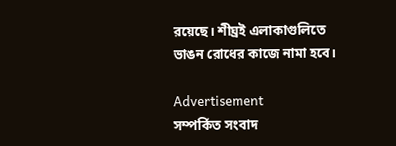রয়েছে। শীঘ্রই এলাকাগুলিতে ভাঙন রোধের কাজে নামা হবে।

Advertisement
সম্পর্কিত সংবাদ